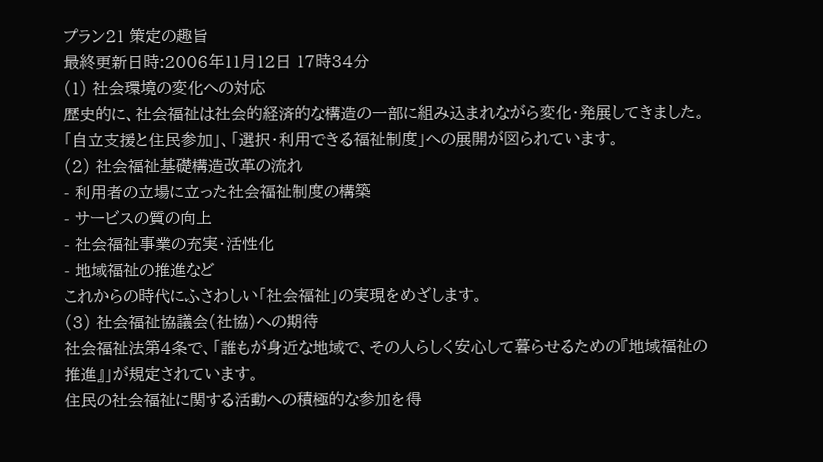プラン21 策定の趣旨
最終更新日時:2006年11月12日 17時34分
(1) 社会環境の変化への対応
歴史的に、社会福祉は社会的経済的な構造の一部に組み込まれながら変化・発展してきました。
「自立支援と住民参加」、「選択・利用できる福祉制度」への展開が図られています。
(2) 社会福祉基礎構造改革の流れ
- 利用者の立場に立った社会福祉制度の構築
- サービスの質の向上
- 社会福祉事業の充実・活性化
- 地域福祉の推進など
これからの時代にふさわしい「社会福祉」の実現をめざします。
(3) 社会福祉協議会(社協)への期待
社会福祉法第4条で、「誰もが身近な地域で、その人らしく安心して暮らせるための『地域福祉の推進』」が規定されています。
住民の社会福祉に関する活動への積極的な参加を得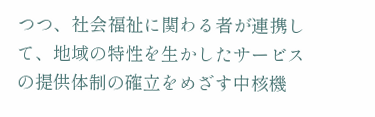つつ、社会福祉に関わる者が連携して、地域の特性を生かしたサービスの提供体制の確立をめざす中核機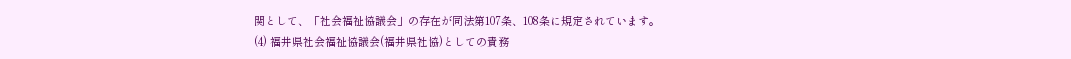関として、「社会福祉協議会」の存在が同法第107条、108条に規定されています。
(4) 福井県社会福祉協議会(福井県社協)としての責務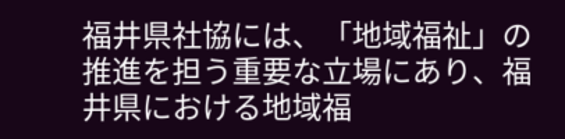福井県社協には、「地域福祉」の推進を担う重要な立場にあり、福井県における地域福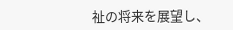祉の将来を展望し、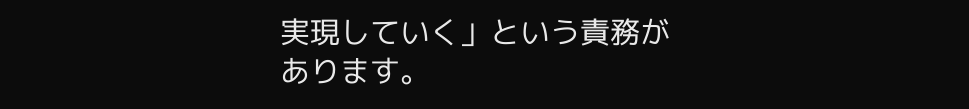実現していく」という責務があります。